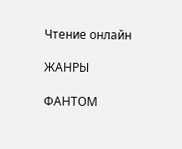Чтение онлайн

ЖАНРЫ

ФАНТОМ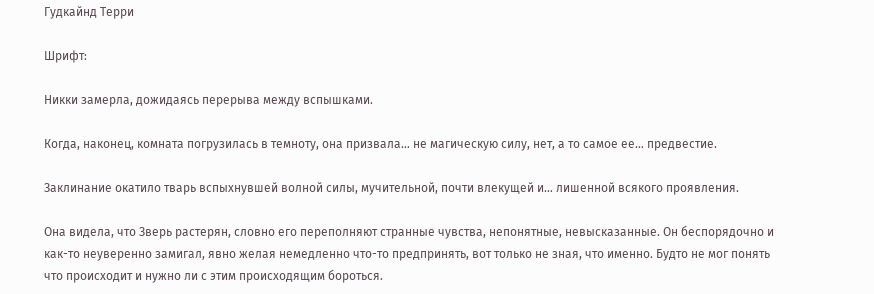Гудкайнд Терри

Шрифт:

Никки замерла, дожидаясь перерыва между вспышками.

Когда, наконец, комната погрузилась в темноту, она призвала… не магическую силу, нет, а то самое ее… предвестие.

Заклинание окатило тварь вспыхнувшей волной силы, мучительной, почти влекущей и… лишенной всякого проявления.

Она видела, что Зверь растерян, словно его переполняют странные чувства, непонятные, невысказанные. Он беспорядочно и как-то неуверенно замигал, явно желая немедленно что-то предпринять, вот только не зная, что именно. Будто не мог понять что происходит и нужно ли с этим происходящим бороться.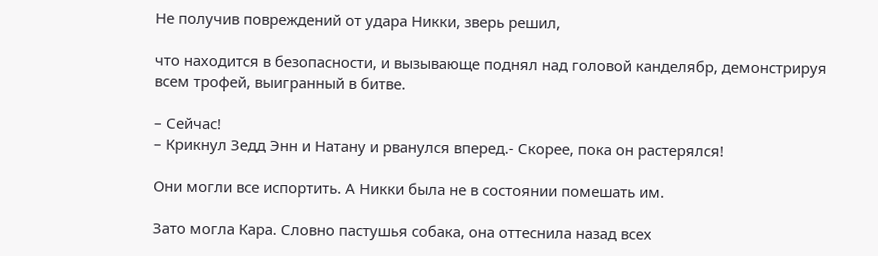Не получив повреждений от удара Никки, зверь решил,

что находится в безопасности, и вызывающе поднял над головой канделябр, демонстрируя всем трофей, выигранный в битве.

– Сейчас!
– Крикнул Зедд Энн и Натану и рванулся вперед.- Скорее, пока он растерялся!

Они могли все испортить. А Никки была не в состоянии помешать им.

Зато могла Кара. Словно пастушья собака, она оттеснила назад всех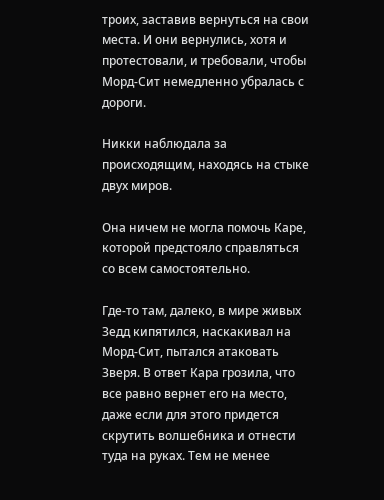троих, заставив вернуться на свои места. И они вернулись, хотя и протестовали, и требовали, чтобы Морд-Сит немедленно убралась с дороги.

Никки наблюдала за происходящим, находясь на стыке двух миров.

Она ничем не могла помочь Каре, которой предстояло справляться со всем самостоятельно.

Где-то там, далеко, в мире живых Зедд кипятился, наскакивал на Морд-Сит, пытался атаковать Зверя. В ответ Кара грозила, что все равно вернет его на место, даже если для этого придется скрутить волшебника и отнести туда на руках. Тем не менее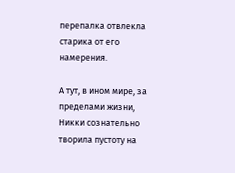перепалка отвлекла старика от его намерения.

А тут, в ином мире, за пределами жизни, Никки сознательно творила пустоту на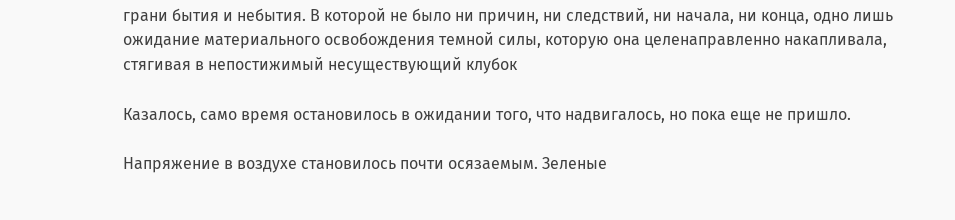грани бытия и небытия. В которой не было ни причин, ни следствий, ни начала, ни конца, одно лишь ожидание материального освобождения темной силы, которую она целенаправленно накапливала, стягивая в непостижимый несуществующий клубок

Казалось, само время остановилось в ожидании того, что надвигалось, но пока еще не пришло.

Напряжение в воздухе становилось почти осязаемым. Зеленые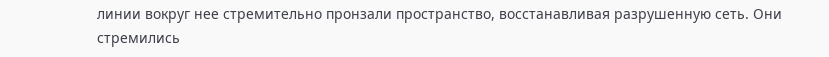линии вокруг нее стремительно пронзали пространство, восстанавливая разрушенную сеть. Они стремились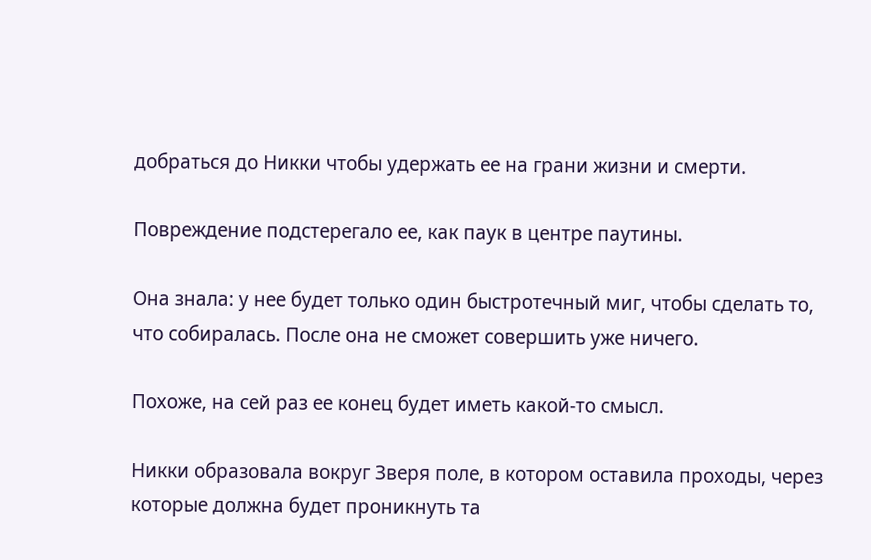добраться до Никки чтобы удержать ее на грани жизни и смерти.

Повреждение подстерегало ее, как паук в центре паутины.

Она знала: у нее будет только один быстротечный миг, чтобы сделать то, что собиралась. После она не сможет совершить уже ничего.

Похоже, на сей раз ее конец будет иметь какой-то смысл.

Никки образовала вокруг Зверя поле, в котором оставила проходы, через которые должна будет проникнуть та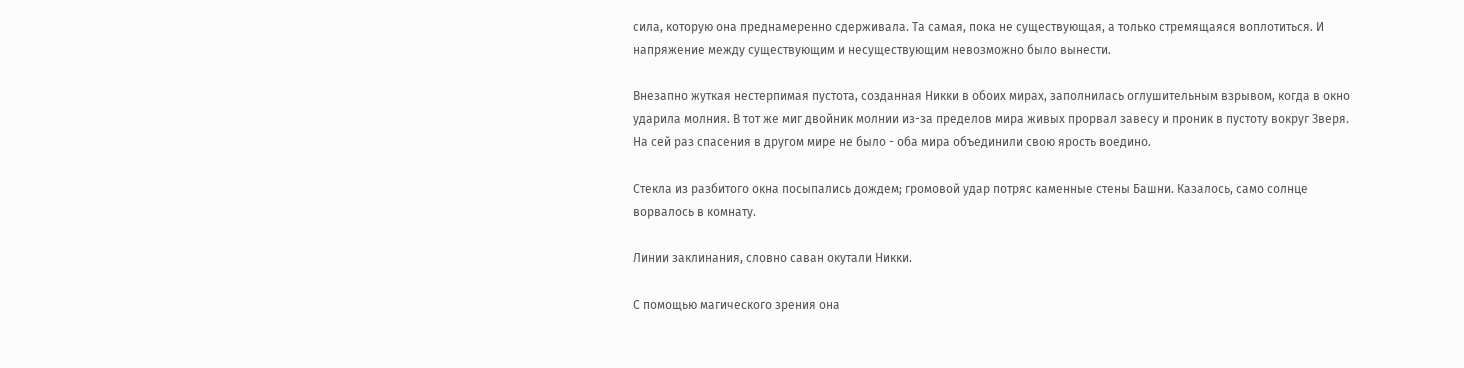сила, которую она преднамеренно сдерживала. Та самая, пока не существующая, а только стремящаяся воплотиться. И напряжение между существующим и несуществующим невозможно было вынести.

Внезапно жуткая нестерпимая пустота, созданная Никки в обоих мирах, заполнилась оглушительным взрывом, когда в окно ударила молния. В тот же миг двойник молнии из-за пределов мира живых прорвал завесу и проник в пустоту вокруг Зверя. На сей раз спасения в другом мире не было - оба мира объединили свою ярость воедино.

Стекла из разбитого окна посыпались дождем; громовой удар потряс каменные стены Башни. Казалось, само солнце ворвалось в комнату.

Линии заклинания, словно саван окутали Никки.

С помощью магического зрения она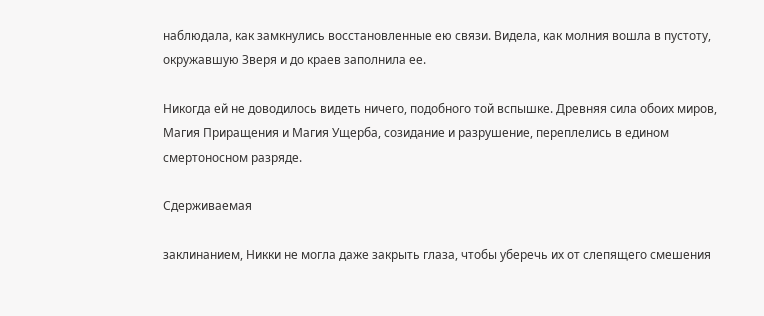наблюдала, как замкнулись восстановленные ею связи. Видела, как молния вошла в пустоту, окружавшую Зверя и до краев заполнила ее.

Никогда ей не доводилось видеть ничего, подобного той вспышке. Древняя сила обоих миров, Магия Приращения и Магия Ущерба, созидание и разрушение, переплелись в едином смертоносном разряде.

Сдерживаемая

заклинанием, Никки не могла даже закрыть глаза, чтобы уберечь их от слепящего смешения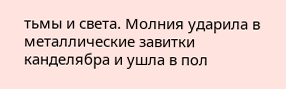тьмы и света. Молния ударила в металлические завитки канделябра и ушла в пол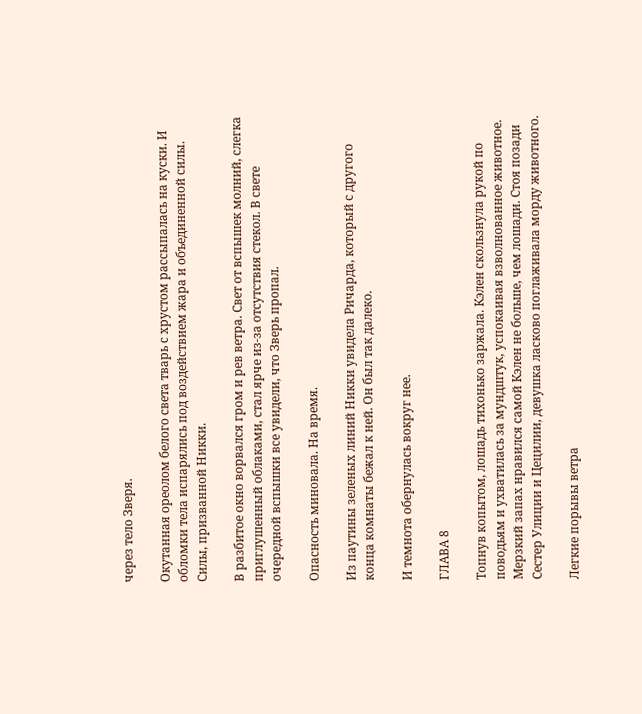через тело Зверя.

Окутанная ореолом белого света тварь с хрустом рассыпалась на куски. И обломки тела испарялись под воздействием жара и объединенной силы. Силы, призванной Никки.

В разбитое окно ворвался гром и рев ветра. Свет от вспышек молний, слегка приглушенный облаками, стал ярче из-за отсутствия стекол. В свете очередной вспышки все увидели, что Зверь пропал.

Опасность миновала. На время.

Из паутины зеленых линий Никки увидела Ричарда, который с другого конца комнаты бежал к ней. Он был так далеко.

И темнота обернулась вокруг нее.

ГЛАВА 8

Топнув копытом, лошадь тихонько заржала. Кэлен скользнула рукой по поводьям и ухватилась за мундштук, успокаивая взволнованное животное. Мерзкий запах нравился самой Кэлен не больше, чем лошади. Стоя позади Сестер Улиции и Цецилии, девушка ласково поглаживала морду животного.

Легкие порывы ветра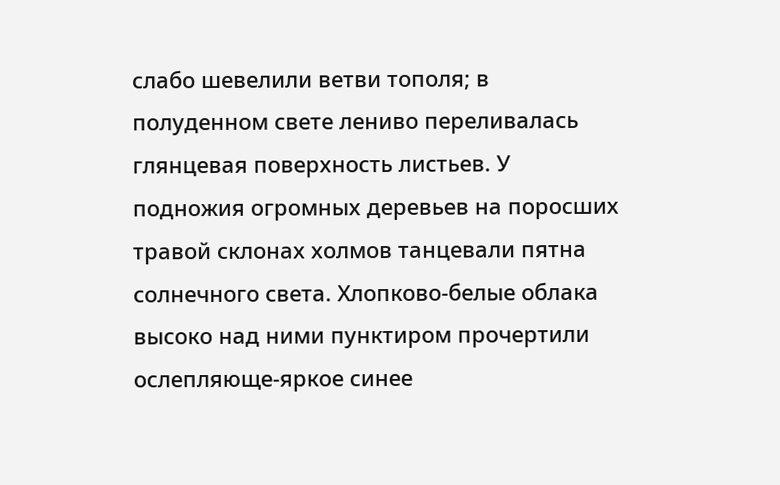слабо шевелили ветви тополя; в полуденном свете лениво переливалась глянцевая поверхность листьев. У подножия огромных деревьев на поросших травой склонах холмов танцевали пятна солнечного света. Хлопково-белые облака высоко над ними пунктиром прочертили ослепляюще-яркое синее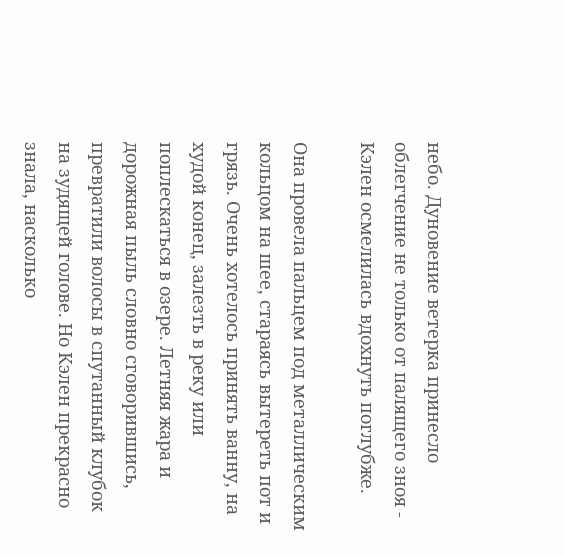небо. Дуновение ветерка принесло облегчение не только от палящего зноя - Кэлен осмелилась вдохнуть поглубже.

Она провела пальцем под металлическим кольцом на шее, стараясь вытереть пот и грязь. Очень хотелось принять ванну, на худой конец, залезть в реку или поплескаться в озере. Летняя жара и дорожная пыль словно сговорившись, превратили волосы в спутанный клубок на зудящей голове. Но Кэлен прекрасно знала, насколько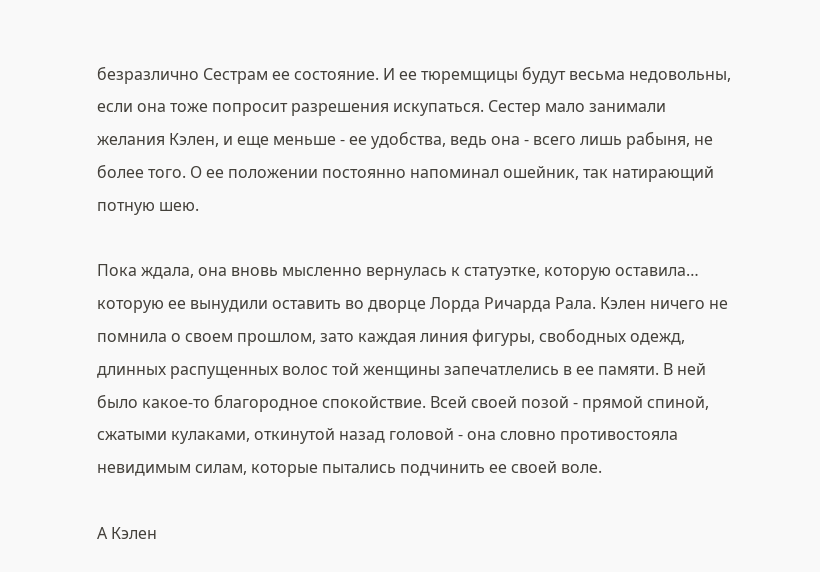безразлично Сестрам ее состояние. И ее тюремщицы будут весьма недовольны, если она тоже попросит разрешения искупаться. Сестер мало занимали желания Кэлен, и еще меньше - ее удобства, ведь она - всего лишь рабыня, не более того. О ее положении постоянно напоминал ошейник, так натирающий потную шею.

Пока ждала, она вновь мысленно вернулась к статуэтке, которую оставила… которую ее вынудили оставить во дворце Лорда Ричарда Рала. Кэлен ничего не помнила о своем прошлом, зато каждая линия фигуры, свободных одежд, длинных распущенных волос той женщины запечатлелись в ее памяти. В ней было какое-то благородное спокойствие. Всей своей позой - прямой спиной, сжатыми кулаками, откинутой назад головой - она словно противостояла невидимым силам, которые пытались подчинить ее своей воле.

А Кэлен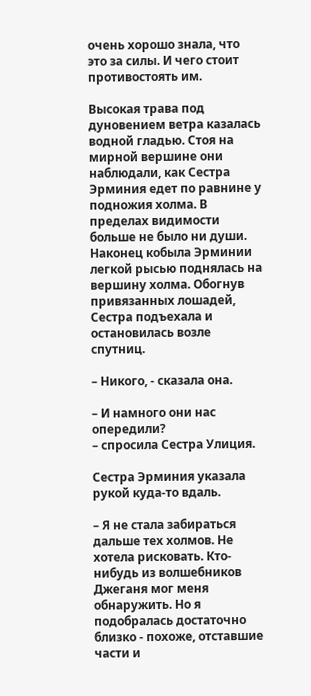очень хорошо знала, что это за силы. И чего стоит противостоять им.

Высокая трава под дуновением ветра казалась водной гладью. Стоя на мирной вершине они наблюдали, как Сестра Эрминия едет по равнине у подножия холма. В пределах видимости больше не было ни души. Наконец кобыла Эрминии легкой рысью поднялась на вершину холма. Обогнув привязанных лошадей, Сестра подъехала и остановилась возле спутниц.

– Никого, - сказала она.

– И намного они нас опередили?
– спросила Сестра Улиция.

Сестра Эрминия указала рукой куда-то вдаль.

– Я не стала забираться дальше тех холмов. Не хотела рисковать. Кто-нибудь из волшебников Джеганя мог меня обнаружить. Но я подобралась достаточно близко - похоже, отставшие части и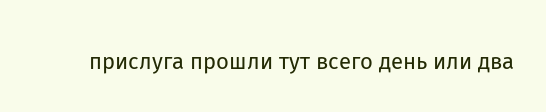прислуга прошли тут всего день или два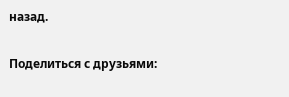назад.

Поделиться с друзьями: